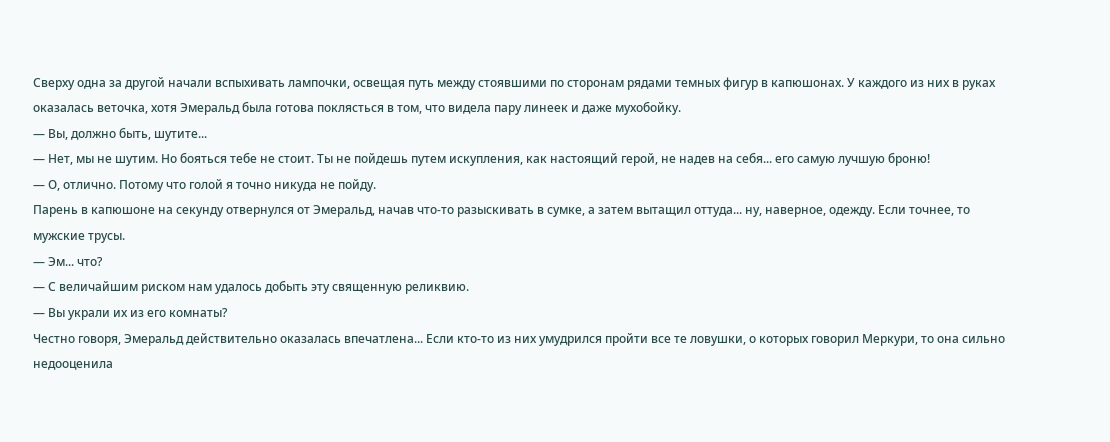Сверху одна за другой начали вспыхивать лампочки, освещая путь между стоявшими по сторонам рядами темных фигур в капюшонах. У каждого из них в руках оказалась веточка, хотя Эмеральд была готова поклясться в том, что видела пару линеек и даже мухобойку.
— Вы, должно быть, шутите...
— Нет, мы не шутим. Но бояться тебе не стоит. Ты не пойдешь путем искупления, как настоящий герой, не надев на себя... его самую лучшую броню!
— О, отлично. Потому что голой я точно никуда не пойду.
Парень в капюшоне на секунду отвернулся от Эмеральд, начав что-то разыскивать в сумке, а затем вытащил оттуда... ну, наверное, одежду. Если точнее, то мужские трусы.
— Эм... что?
— С величайшим риском нам удалось добыть эту священную реликвию.
— Вы украли их из его комнаты?
Честно говоря, Эмеральд действительно оказалась впечатлена... Если кто-то из них умудрился пройти все те ловушки, о которых говорил Меркури, то она сильно недооценила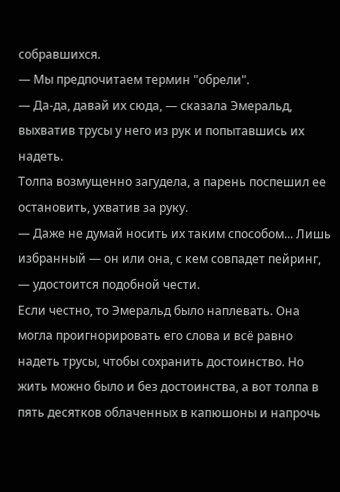собравшихся.
— Мы предпочитаем термин "обрели".
— Да-да, давай их сюда, — сказала Эмеральд, выхватив трусы у него из рук и попытавшись их надеть.
Толпа возмущенно загудела, а парень поспешил ее остановить, ухватив за руку.
— Даже не думай носить их таким способом... Лишь избранный — он или она, с кем совпадет пейринг, — удостоится подобной чести.
Если честно, то Эмеральд было наплевать. Она могла проигнорировать его слова и всё равно надеть трусы, чтобы сохранить достоинство. Но жить можно было и без достоинства, а вот толпа в пять десятков облаченных в капюшоны и напрочь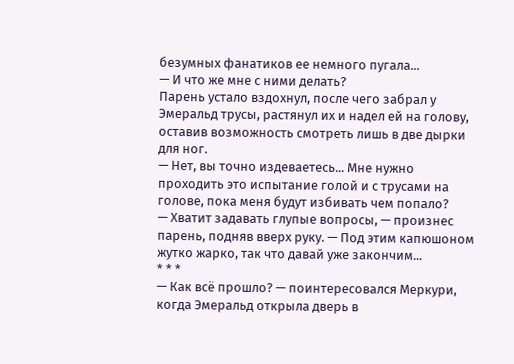безумных фанатиков ее немного пугала...
— И что же мне с ними делать?
Парень устало вздохнул, после чего забрал у Эмеральд трусы, растянул их и надел ей на голову, оставив возможность смотреть лишь в две дырки для ног.
— Нет, вы точно издеваетесь... Мне нужно проходить это испытание голой и с трусами на голове, пока меня будут избивать чем попало?
— Хватит задавать глупые вопросы, — произнес парень, подняв вверх руку. — Под этим капюшоном жутко жарко, так что давай уже закончим...
* * *
— Как всё прошло? — поинтересовался Меркури, когда Эмеральд открыла дверь в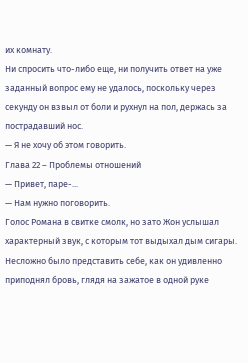их комнату.
Ни спросить что-либо еще, ни получить ответ на уже заданный вопрос ему не удалось, поскольку через секунду он взвыл от боли и рухнул на пол, держась за пострадавший нос.
— Я не хочу об этом говорить.
Глава 22 – Проблемы отношений
— Привет, паре-...
— Нам нужно поговорить.
Голос Романа в свитке смолк, но зато Жон услышал характерный звук, с которым тот выдыхал дым сигары. Несложно было представить себе, как он удивленно приподнял бровь, глядя на зажатое в одной руке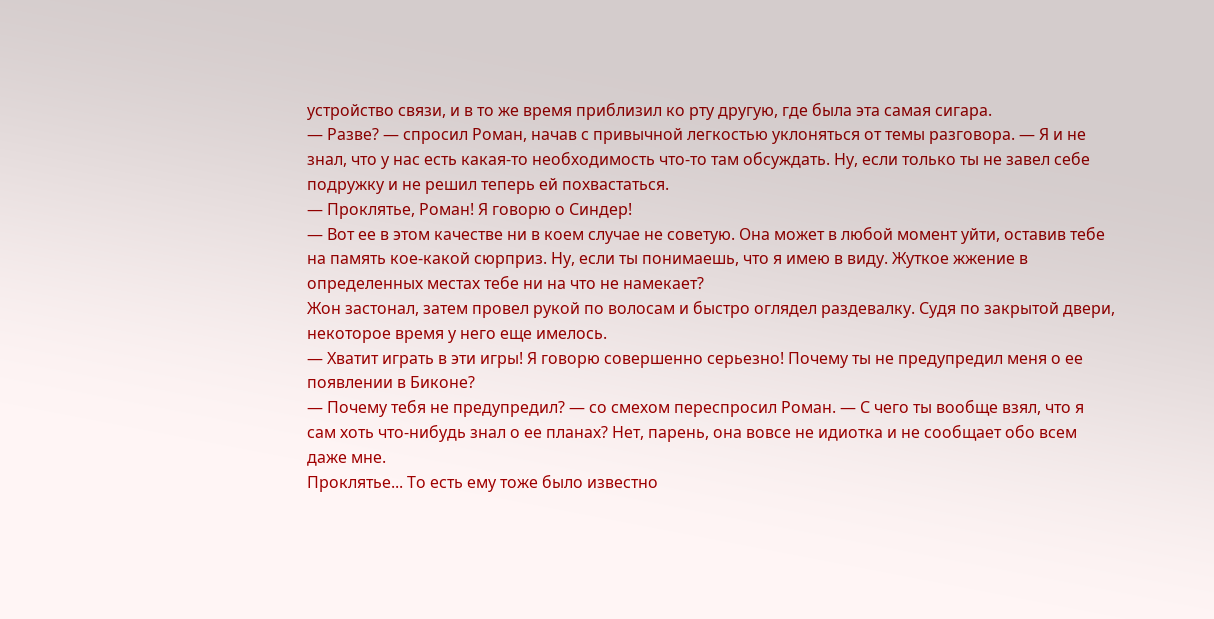устройство связи, и в то же время приблизил ко рту другую, где была эта самая сигара.
— Разве? — спросил Роман, начав с привычной легкостью уклоняться от темы разговора. — Я и не знал, что у нас есть какая-то необходимость что-то там обсуждать. Ну, если только ты не завел себе подружку и не решил теперь ей похвастаться.
— Проклятье, Роман! Я говорю о Синдер!
— Вот ее в этом качестве ни в коем случае не советую. Она может в любой момент уйти, оставив тебе на память кое-какой сюрприз. Ну, если ты понимаешь, что я имею в виду. Жуткое жжение в определенных местах тебе ни на что не намекает?
Жон застонал, затем провел рукой по волосам и быстро оглядел раздевалку. Судя по закрытой двери, некоторое время у него еще имелось.
— Хватит играть в эти игры! Я говорю совершенно серьезно! Почему ты не предупредил меня о ее появлении в Биконе?
— Почему тебя не предупредил? — со смехом переспросил Роман. — С чего ты вообще взял, что я сам хоть что-нибудь знал о ее планах? Нет, парень, она вовсе не идиотка и не сообщает обо всем даже мне.
Проклятье... То есть ему тоже было известно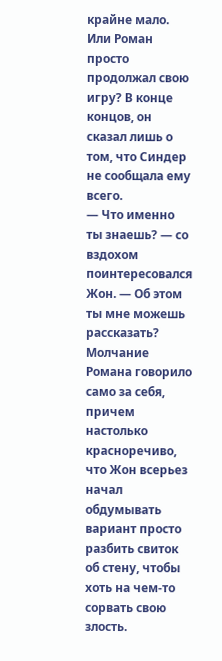крайне мало. Или Роман просто продолжал свою игру? В конце концов, он сказал лишь о том, что Синдер не сообщала ему всего.
— Что именно ты знаешь? — со вздохом поинтересовался Жон. — Об этом ты мне можешь рассказать?
Молчание Романа говорило само за себя, причем настолько красноречиво, что Жон всерьез начал обдумывать вариант просто разбить свиток об стену, чтобы хоть на чем-то сорвать свою злость.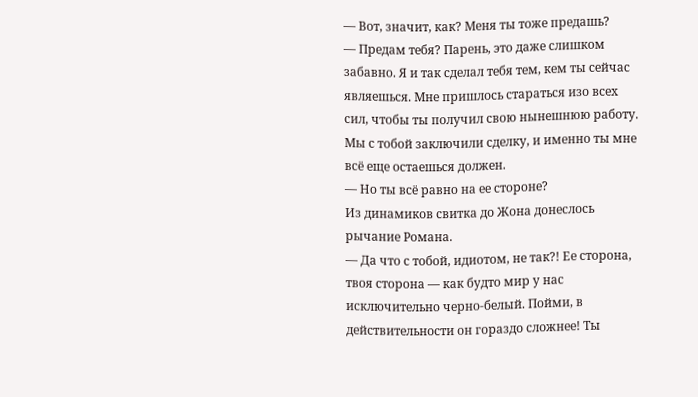— Вот, значит, как? Меня ты тоже предашь?
— Предам тебя? Парень, это даже слишком забавно. Я и так сделал тебя тем, кем ты сейчас являешься. Мне пришлось стараться изо всех сил, чтобы ты получил свою нынешнюю работу. Мы с тобой заключили сделку, и именно ты мне всё еще остаешься должен.
— Но ты всё равно на ее стороне?
Из динамиков свитка до Жона донеслось рычание Романа.
— Да что с тобой, идиотом, не так?! Ее сторона, твоя сторона — как будто мир у нас исключительно черно-белый. Пойми, в действительности он гораздо сложнее! Ты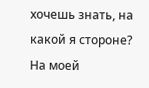хочешь знать, на какой я стороне? На моей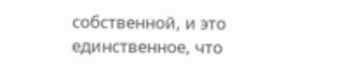собственной, и это единственное, что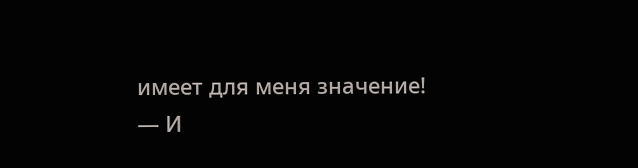имеет для меня значение!
— И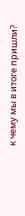к чему мы в итоге пришли?